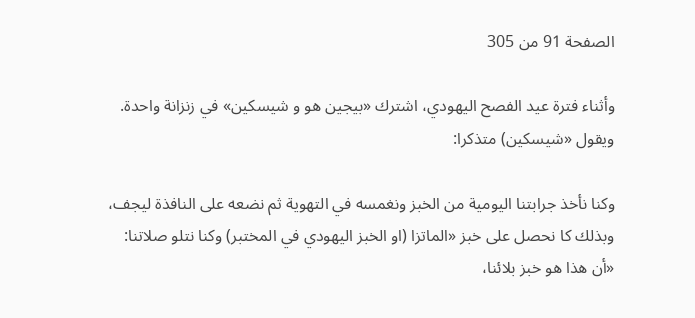الصفحة 91 من 305

وأثناء فترة عيد الفصح اليهودي، اشترك «بيجين هو و شيسكين» في زنزانة واحدة. ويقول «شيسكين) متذكرا:

وكنا نأخذ جرابتنا اليومية من الخبز ونغمسه في التهوية ثم نضعه على النافذة ليجف، وبذلك كا نحصل على خبز «الماتزا (او الخبز اليهودي في المختبر) وكنا نتلو صلاتنا: «أن هذا هو خبز بلائنا،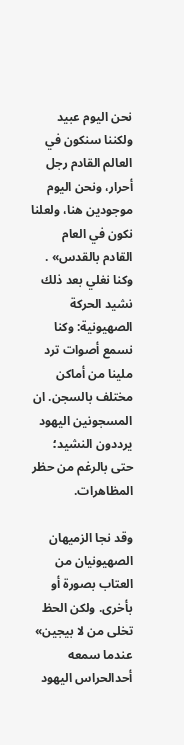نحن اليوم عبيد ولكننا سنكون في العالم القادم رجل أحرار، ونحن اليوم موجودين هنا، ولعلنا نكون في العام القادم بالقدس» . وكنا نغلي بعد ذلك نشيد الحركة الصهيونية: وكنا نسمع أصوات ترد ملينا من أماكن مختلف بالسجن. ان المسجونين اليهود يرددون النشيد؛ حتى بالرغم من حظر المظاهرات.

وقد نجا الزميهان الصهيونيان من العتاب بصورة أو بأخرى. ولكن الحظ تخلى من لا بيجين» عندما سمعه أحدالحراس اليهود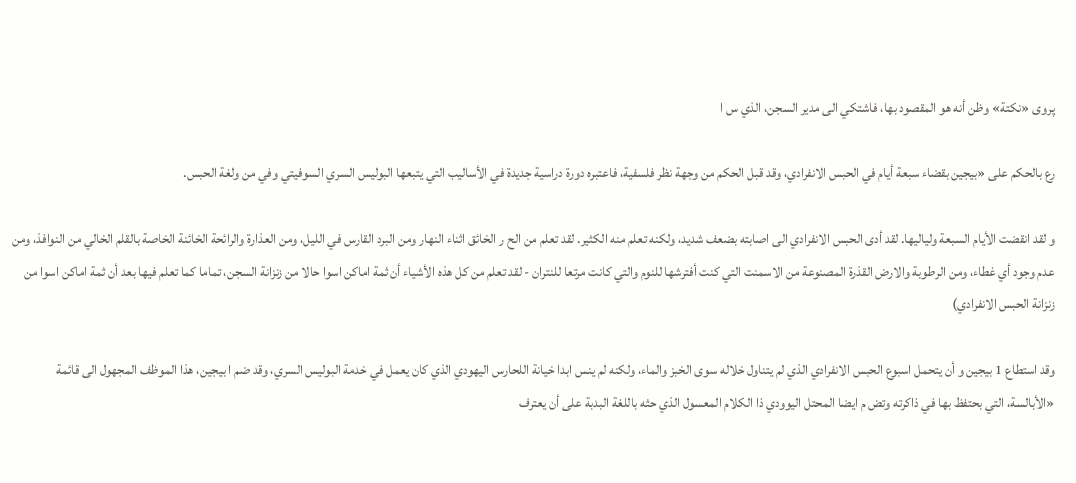پروى «نكتة» وظن أنه هو المقصود بها، فاشتكي الى مدير السجن، الذي س ا

رع بالحكم على «بيجين بقضاء سبعة أيام في الحبس الانفرادي، وقد قبل الحكم من وجهة نظر فلسفية، فاعتبره دورة دراسية جديدة في الأساليب التي يتبعها البوليس السري السوفيتي وفي من ولغة الحبس.

و لقد انقضت الأيام السبعة ولياليها. لقد أدى الحبس الانفرادي الى اصابته بضعف شديد، ولكنه تعلم منه الكثير. لقد تعلم من الح ر الخائق اثناء النهار ومن البرد القارس في الليل، ومن العذارة والرائحة الخائنة الخاصة بالقلم الخالي من النوافذ، ومن عدم وجود أي غطاء، ومن الرطوبة والارض القذرة المصنوعة من الاسمنت التي كنت أفترشها للنوم والتي كانت مرتعا للنتران - لقد تعلم من كل هذه الأشياء أن ثمة اماکن اسوا حالا من زنزانة السجن، تماما كما تعلم فيها بعد أن ثمة اماكن اسوا من زنزانة الحبس الانفرادي)

وقد استطاع 1 بيجين و أن يتحمل اسبوع الحبس الانفرادي الذي لم يتناول خلاله سوى الخبز والماء، ولكنه لم ينس ابدا خيانة اللحارس اليهودي الذي كان يعمل في خدمة البوليس السري، وقد ضم ا بيجين، هذا الموظف المجهول الى قائمة «الأبالسة، التي بحتفظ بها في ذاكرته وتض م ايضا المحتل اليوودي ذا الكلام المعسول الذي حثه باللغة البدبة على أن يعترف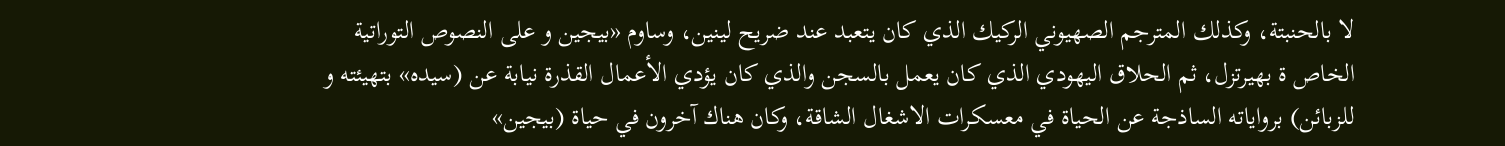لا بالحنبتة، وكذلك المترجم الصهيوني الركيك الذي كان يتعبد عند ضريح لينين، وساوم «بيجين و على النصوص التوراتية الخاص ة بهيرتزل، ثم الحلاق اليهودي الذي كان يعمل بالسجن والذي كان يؤدي الأعمال القذرة نيابة عن (سيده» بتهيئته و للزبائن) برواياته الساذجة عن الحياة في معسكرات الاشغال الشاقة، وكان هناك آخرون في حياة (بيجين»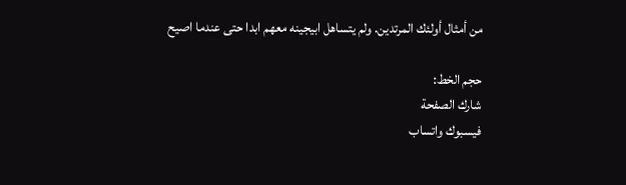من أمثال أولئك المرتدين. ولم يتساهل ابيجينه معهم ابدا حتى عندما اصيح

حجم الخط:
شارك الصفحة
فيسبوك واتساب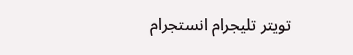تويتر تليجرام انستجرام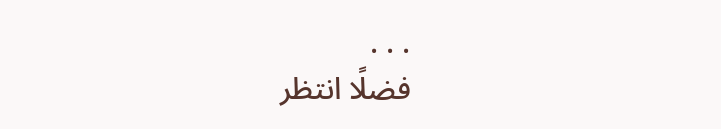. . .
فضلًا انتظر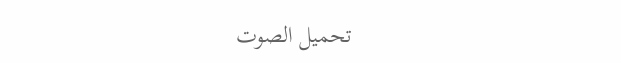تحميل الصوت